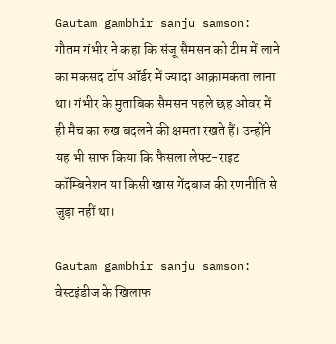Gautam gambhir sanju samson: गौतम गंभीर ने कहा कि संजू सैमसन को टीम में लाने का मकसद टॉप ऑर्डर में ज्यादा आक्रामकता लाना था। गंभीर के मुताबिक सैमसन पहले छह ओवर में ही मैच का रुख बदलने की क्षमता रखते हैं। उन्होंने यह भी साफ किया कि फैसला लेफ्ट-राइट कॉम्बिनेशन या किसी खास गेंदबाज की रणनीति से जुड़ा नहीं था।

Gautam gambhir sanju samson: वेस्टइंडीज के खिलाफ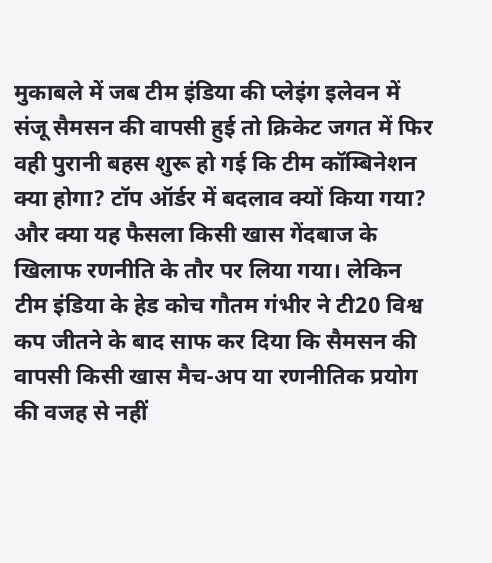मुकाबले में जब टीम इंडिया की प्लेइंग इलेवन में संजू सैमसन की वापसी हुई तो क्रिकेट जगत में फिर वही पुरानी बहस शुरू हो गई कि टीम कॉम्बिनेशन क्या होगा? टॉप ऑर्डर में बदलाव क्यों किया गया? और क्या यह फैसला किसी खास गेंदबाज के खिलाफ रणनीति के तौर पर लिया गया। लेकिन टीम इंडिया के हेड कोच गौतम गंभीर ने टी20 विश्व कप जीतने के बाद साफ कर दिया कि सैमसन की वापसी किसी खास मैच-अप या रणनीतिक प्रयोग की वजह से नहीं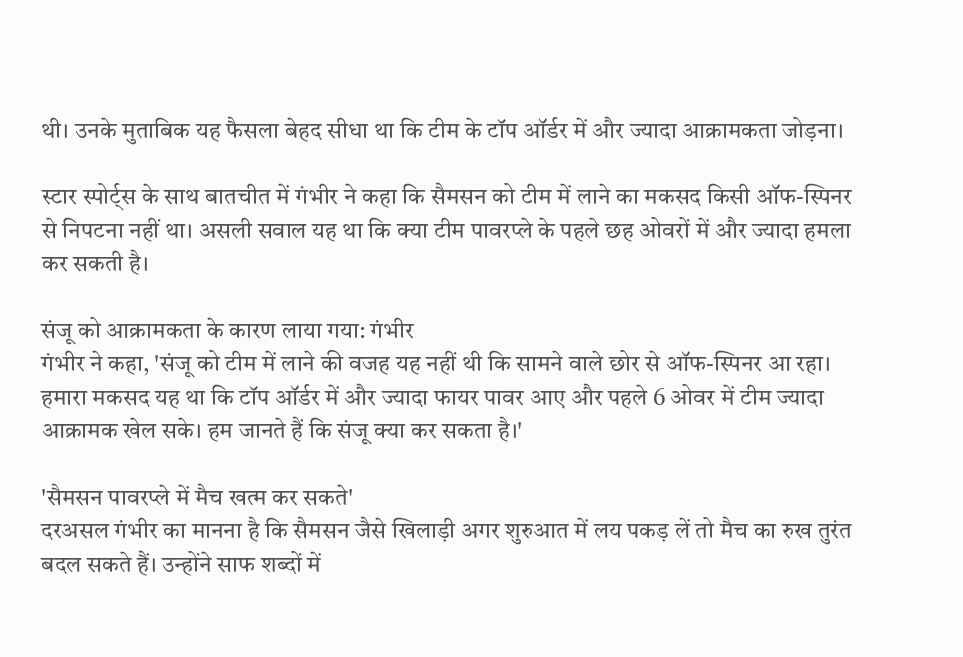थी। उनके मुताबिक यह फैसला बेहद सीधा था कि टीम के टॉप ऑर्डर में और ज्यादा आक्रामकता जोड़ना।

स्टार स्पोर्ट्स के साथ बातचीत में गंभीर ने कहा कि सैमसन को टीम में लाने का मकसद किसी ऑफ-स्पिनर से निपटना नहीं था। असली सवाल यह था कि क्या टीम पावरप्ले के पहले छह ओवरों में और ज्यादा हमला कर सकती है।

संजू को आक्रामकता के कारण लाया गया: गंभीर
गंभीर ने कहा, 'संजू को टीम में लाने की वजह यह नहीं थी कि सामने वाले छोर से ऑफ-स्पिनर आ रहा। हमारा मकसद यह था कि टॉप ऑर्डर में और ज्यादा फायर पावर आए और पहले 6 ओवर में टीम ज्यादा आक्रामक खेल सके। हम जानते हैं कि संजू क्या कर सकता है।'

'सैमसन पावरप्ले में मैच खत्म कर सकते'
दरअसल गंभीर का मानना है कि सैमसन जैसे खिलाड़ी अगर शुरुआत में लय पकड़ लें तो मैच का रुख तुरंत बदल सकते हैं। उन्होंने साफ शब्दों में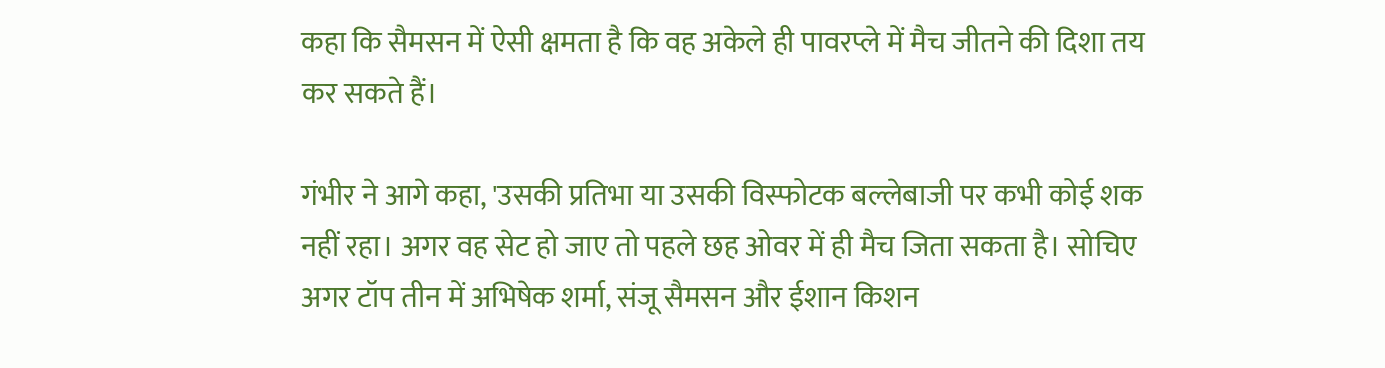कहा कि सैमसन में ऐसी क्षमता है कि वह अकेले ही पावरप्ले में मैच जीतने की दिशा तय कर सकते हैं।

गंभीर ने आगे कहा, 'उसकी प्रतिभा या उसकी विस्फोटक बल्लेबाजी पर कभी कोई शक नहीं रहा। अगर वह सेट हो जाए तो पहले छह ओवर में ही मैच जिता सकता है। सोचिए अगर टॉप तीन में अभिषेक शर्मा, संजू सैमसन और ईशान किशन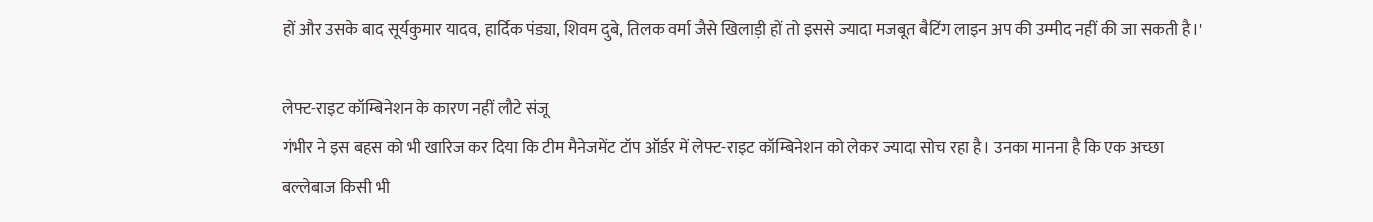हों और उसके बाद सूर्यकुमार यादव, हार्दिक पंड्या, शिवम दुबे, तिलक वर्मा जैसे खिलाड़ी हों तो इससे ज्यादा मजबूत बैटिंग लाइन अप की उम्मीद नहीं की जा सकती है।'

लेफ्ट-राइट कॉम्बिनेशन के कारण नहीं लौटे संजू
गंभीर ने इस बहस को भी खारिज कर दिया कि टीम मैनेजमेंट टॉप ऑर्डर में लेफ्ट-राइट कॉम्बिनेशन को लेकर ज्यादा सोच रहा है। उनका मानना है कि एक अच्छा बल्लेबाज किसी भी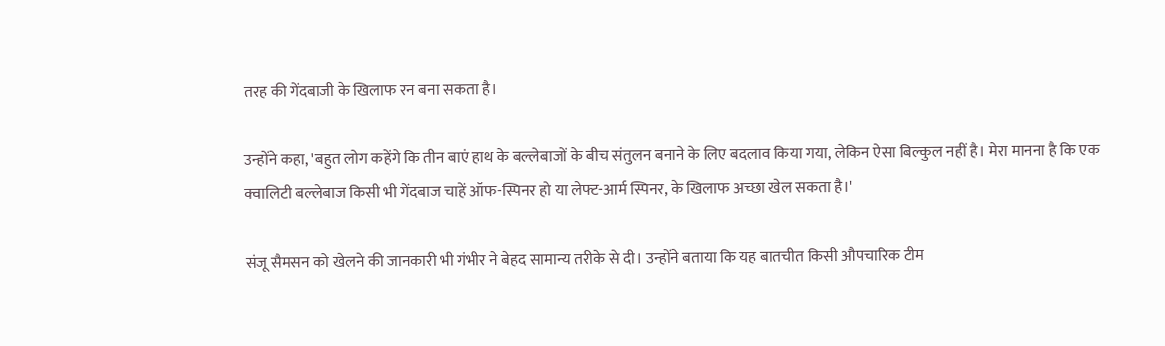तरह की गेंदबाजी के खिलाफ रन बना सकता है।

उन्होंने कहा, 'बहुत लोग कहेंगे कि तीन बाएं हाथ के बल्लेबाजों के बीच संतुलन बनाने के लिए बदलाव किया गया, लेकिन ऐसा बिल्कुल नहीं है। मेरा मानना है कि एक क्वालिटी बल्लेबाज किसी भी गेंदबाज चाहें ऑफ-स्पिनर हो या लेफ्ट-आर्म स्पिनर, के खिलाफ अच्छा खेल सकता है।'

संजू सैमसन को खेलने की जानकारी भी गंभीर ने बेहद सामान्य तरीके से दी। उन्होंने बताया कि यह बातचीत किसी औपचारिक टीम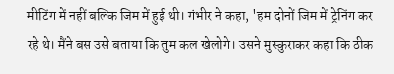मीटिंग में नहीं बल्कि जिम में हुई थी। गंभीर ने कहा, 'हम दोनों जिम में ट्रेनिंग कर रहे थे। मैंने बस उसे बताया कि तुम कल खेलोगे। उसने मुस्कुराकर कहा कि ठीक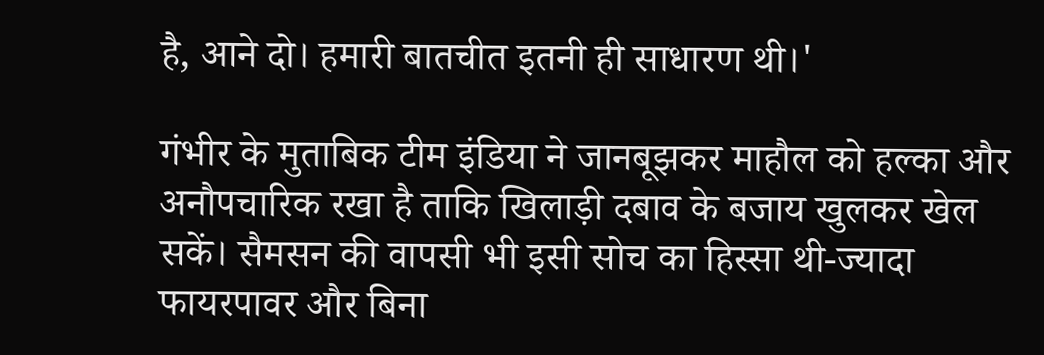है, आने दो। हमारी बातचीत इतनी ही साधारण थी।'

गंभीर के मुताबिक टीम इंडिया ने जानबूझकर माहौल को हल्का और अनौपचारिक रखा है ताकि खिलाड़ी दबाव के बजाय खुलकर खेल सकें। सैमसन की वापसी भी इसी सोच का हिस्सा थी-ज्यादा फायरपावर और बिना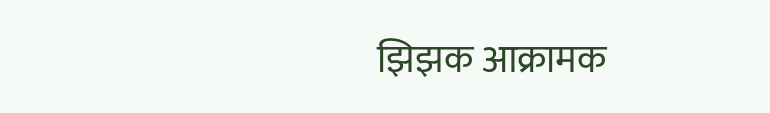झिझक आक्रामक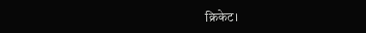क्रिकेट।